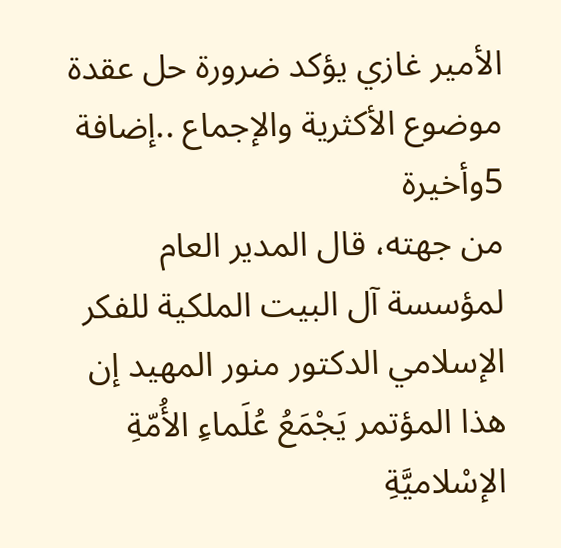الأمير غازي يؤكد ضرورة حل عقدة موضوع الأكثرية والإجماع ..إضافة 5وأخيرة
من جهته، قال المدير العام لمؤسسة آل البيت الملكية للفكر الإسلامي الدكتور منور المهيد إن هذا المؤتمر يَجْمَعُ عُلَماءِ الأُمّةِ الإسْلاميَّةِ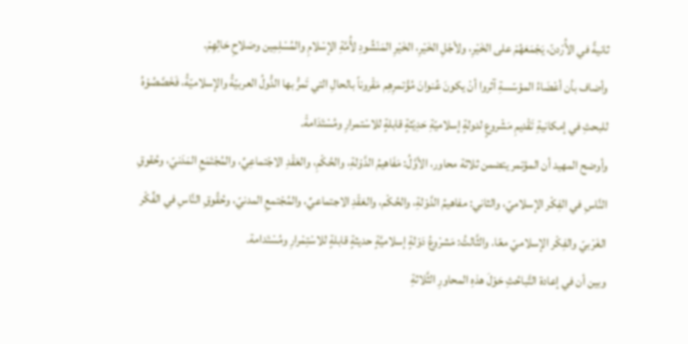ثانيةً في الأُرْدنّ، يَجْمَعَهُمْ على الخَيْرِ، ولأجْلِ الخَيْرِ، الخَيْرِ المَنْشُودِ لأُمَّةِ الإسْلامِ والمُسْلِمِين وصَلاحِ حَالِهِمْ.
وأضاف بأن أعْضَاءُ المؤسّسةِ آثروا أنْ يكونَ عُنوانَ مُؤْتمرِهِم مَقْروناً بالحالِ التي تَمرُّ بها الدُّولُ العربيّةُ والإسلاميّةُ، فَخَصَّصُوْهُ للبحثِ في إمكانيةِ تَقْديمِ مَشْروعٍ لدولةٍ إسلاميّةِ حَدِيْثةٍ قابلةٍ للاسْتمرارِ ومُسْتَدَامةْ.
وأوضح المهيد أن المؤتمر يتضمن ثلاثة محاور، الأوَّلُ: مَفَاهيمُ الدَّوْلةِ، والحُكْمِ، والعَقْدِ الاجْتماعِيِّ، والمُجْتَمَعِ المَدَنيّ، وحُقوقِ النَّاسِ في الفِكْر الإسلاميّ، والثاني: مفاهيمُ الدَّوْلةِ، والحُكْم، والعَقْدِ الاجتماعيِّ، والمُجْتمعِ المدنيّ، وحُقُوقِ النَّاسِ في الفِّكْر الغَرْبيّ والفِكْر الإسلاميّ معًا. والثَّالثُ: مَشرْوعُ دَوْلةٍ إسلاميَّةٍ حديثةٍ قابلةٍ للاسْتِمْرارِ ومُسْتَدامة.
وبين أن في إعادة التَّباحُثِ حَوْلَ هذهِ المحاورِ الثَّلاثةِ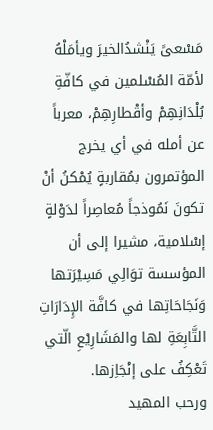مَسْعىً يَنْشدُالخيرَ ويأمَلْهُ لأمّة المُسْلمين في كافّةِ بُلْدَانِهِمْ وأقْطارِهِمْ، معرباً عن أمله في أي يخرج المؤتمرون بمُقاربةٍ يُمْكنُ أنْ تكونَ نَمُوذجاً مُعاصِراً لدَوْلةٍ إسْلامية، مشيرا إلى أن المؤسسة توَالِي مَسِيْرَتها وَنَجَاحَاتِها في كافَّة الإِدَارَاتِ التَّابِعَةِ لها والمَشَارِيْعِ الّتي تَعْكِفُ على إنْجَاِزها.
ورحب المهيد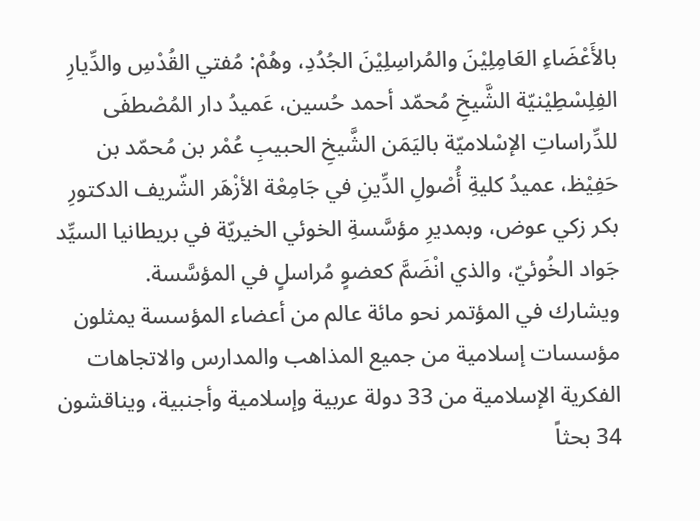بالأَعْضَاءِ العَامِلِيْنَ والمُراسِلِيْنَ الجُدُدِ، وهُمْ: مُفتي القُدْسِ والدِّيارِ الفِلِسْطِيْنيّة الشَّيخِ مُحمّد أحمد حُسين، عَميدُ دار المُصْطفَى للدِّراساتِ الإسْلاميّة باليَمَن الشَّيخِ الحبيبِ عُمْر بن مُحمّد بن حَفِيْظ، عميدُ كليةِ أُصْولِ الدِّينِ في جَامِعْة الأزْهَر الشّريف الدكتورِ بكر زكي عوض، وبمديرِ مؤسَّسةِ الخوئي الخيريّة في بريطانيا السيِّد جَواد الخُوئيّ، والذي انْضَمَّ كعضوٍ مُراسلٍ في المؤسَّسة.
ويشارك في المؤتمر نحو مائة عالم من أعضاء المؤسسة يمثلون مؤسسات إسلامية من جميع المذاهب والمدارس والاتجاهات الفكرية الإسلامية من 33 دولة عربية وإسلامية وأجنبية، ويناقشون 34 بحثاً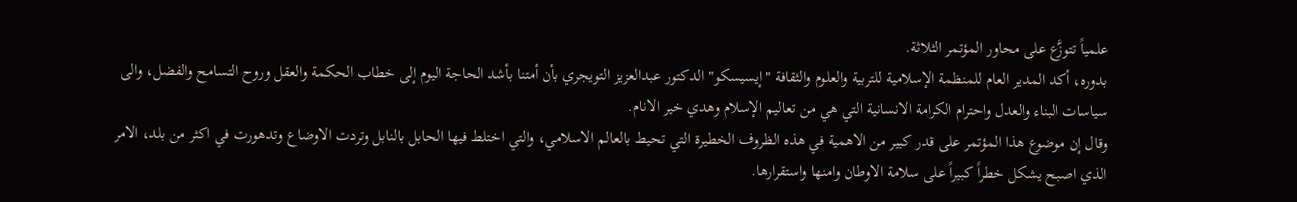علمياً تتوزَّع على محاور المؤتمر الثلاثة.
بدوره، أكد المدير العام للمنظمة الإسلامية للتربية والعلوم والثقافة "إيسيسكو" الدكتور عبدالعزيز التويجري بأن أمتنا بأشد الحاجة اليوم إلى خطاب الحكمة والعقل وروح التسامح والفضل، والى سياسات البناء والعدل واحترام الكرامة الانسانية التي هي من تعاليم الإسلام وهدي خير الانام.
وقال إن موضوع هذا المؤتمر على قدر كبير من الاهمية في هذه الظروف الخطيرة التي تحيط بالعالم الاسلامي، والتي اختلط فيها الحابل بالنابل وتردت الاوضاع وتدهورت في اكثر من بلد، الامر الذي اصبح يشكل خطراً كبيراً على سلامة الاوطان وامنها واستقرارها.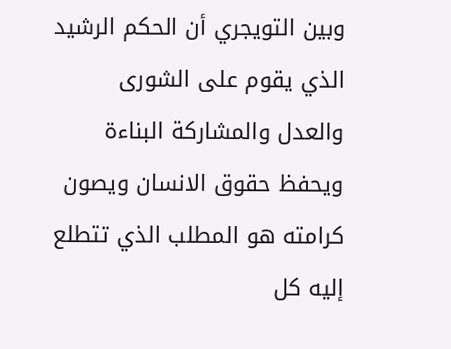وبين التويجري أن الحكم الرشيد الذي يقوم على الشورى والعدل والمشاركة البناءة ويحفظ حقوق الانسان ويصون كرامته هو المطلب الذي تتطلع إليه كل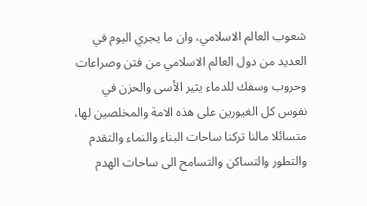شعوب العالم الاسلامي، وان ما يجري اليوم في العديد من دول العالم الاسلامي من فتن وصراعات وحروب وسفك للدماء يثير الأسى والحزن في نفوس كل الغيورين على هذه الامة والمخلصين لها، متسائلا مالنا تركنا ساحات البناء والنماء والتقدم والتطور والتساكن والتسامح الى ساحات الهدم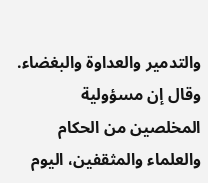والتدمير والعداوة والبغضاء.
وقال إن مسؤولية المخلصين من الحكام والعلماء والمثقفين، اليوم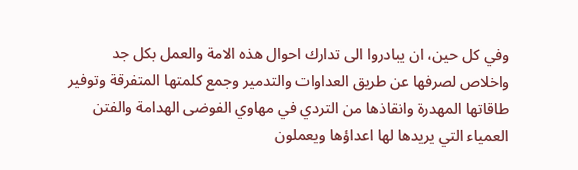وفي كل حين، ان يبادروا الى تدارك احوال هذه الامة والعمل بكل جد واخلاص لصرفها عن طريق العداوات والتدمير وجمع كلمتها المتفرقة وتوفير طاقاتها المهدرة وانقاذها من التردي في مهاوي الفوضى الهدامة والفتن العمياء التي يريدها لها اعداؤها ويعملون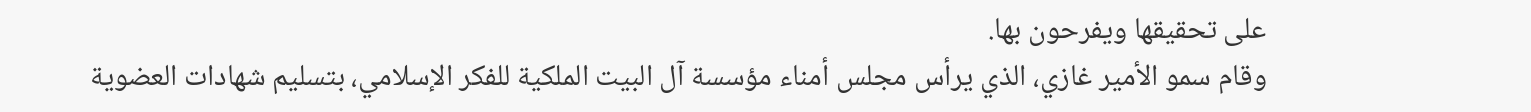على تحقيقها ويفرحون بها.
وقام سمو الأمير غازي، الذي يرأس مجلس أمناء مؤسسة آل البيت الملكية للفكر الإسلامي، بتسليم شهادات العضوية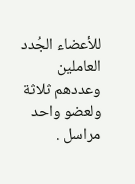للأعضاء الجُدد العاملين وعددهم ثلاثة ولعضو واحد مراسل .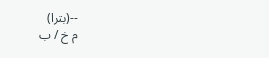--(بترا)
م خ / ب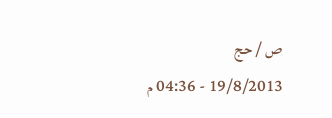ص / حج
19/8/2013 - 04:36 م